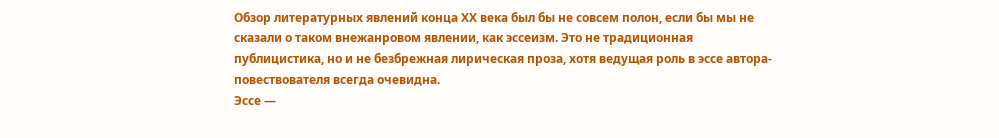Обзор литературных явлений конца ХХ века был бы не совсем полон, если бы мы не сказали о таком внежанровом явлении, как эссеизм. Это не традиционная публицистика, но и не безбрежная лирическая проза, хотя ведущая роль в эссе автора-повествователя всегда очевидна.
Эссе —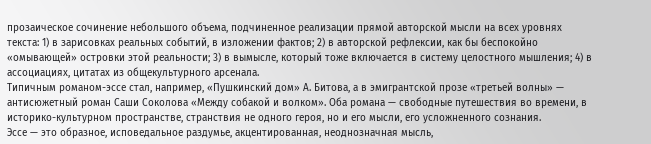прозаическое сочинение небольшого объема, подчиненное реализации прямой авторской мысли на всех уровнях текста: 1) в зарисовках реальных событий, в изложении фактов; 2) в авторской рефлексии, как бы беспокойно «омывающей» островки этой реальности; 3) в вымысле, который тоже включается в систему целостного мышления; 4) в ассоциациях, цитатах из общекультурного арсенала.
Типичным романом-эссе стал, например, «Пушкинский дом» А. Битова, а в эмигрантской прозе «третьей волны» — антисюжетный роман Саши Соколова «Между собакой и волком». Оба романа — свободные путешествия во времени, в историко-культурном пространстве, странствия не одного героя, но и его мысли, его усложненного сознания.
Эссе — это образное, исповедальное раздумье, акцентированная, неоднозначная мысль,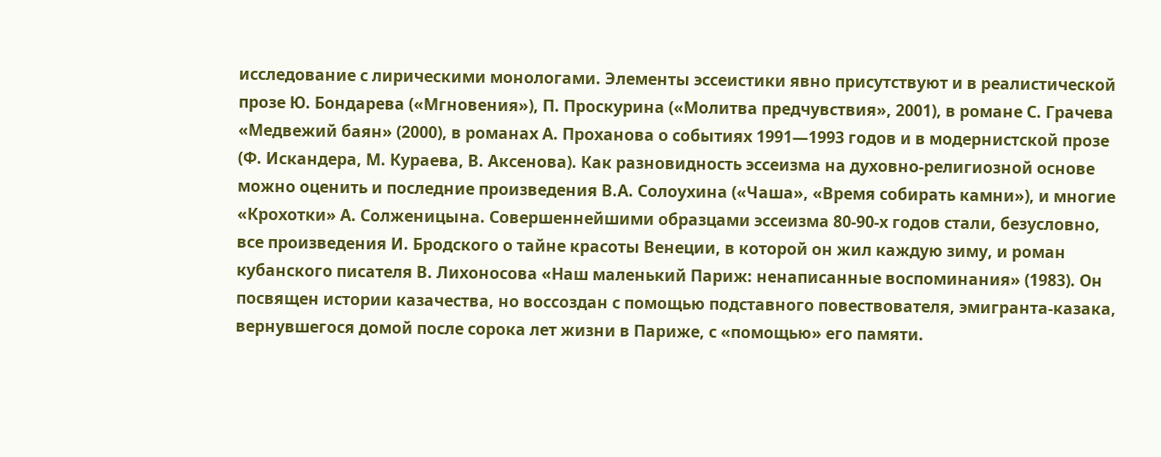исследование с лирическими монологами. Элементы эссеистики явно присутствуют и в реалистической прозе Ю. Бондарева («Мгновения»), П. Проскурина («Молитва предчувствия», 2001), в романе С. Грачева «Медвежий баян» (2000), в романах А. Проханова о событиях 1991—1993 годов и в модернистской прозе (Ф. Искандера, М. Кураева, В. Аксенова). Как разновидность эссеизма на духовно-религиозной основе можно оценить и последние произведения В.А. Солоухина («Чаша», «Время собирать камни»), и многие «Крохотки» А. Солженицына. Совершеннейшими образцами эссеизма 80-90-х годов стали, безусловно, все произведения И. Бродского о тайне красоты Венеции, в которой он жил каждую зиму, и роман кубанского писателя В. Лихоносова «Наш маленький Париж: ненаписанные воспоминания» (1983). Он посвящен истории казачества, но воссоздан с помощью подставного повествователя, эмигранта-казака, вернувшегося домой после сорока лет жизни в Париже, с «помощью» его памяти.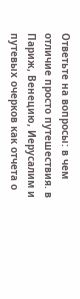Ответьте на вопросы: в чем отличие просто путешествия. в Париж, Венецию, Иерусалим и путевых очерков как отчета о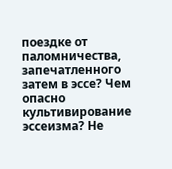поездке от паломничества, запечатленного затем в эссе? Чем опасно культивирование эссеизма? Не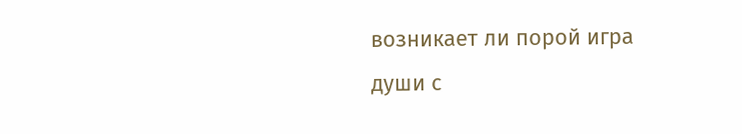возникает ли порой игра души с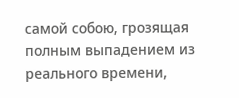самой собою, грозящая полным выпадением из реального времени,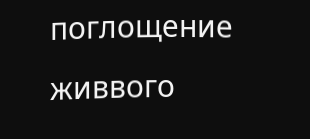поглощение живвого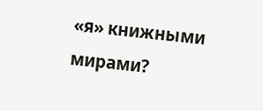«я» книжными мирами?